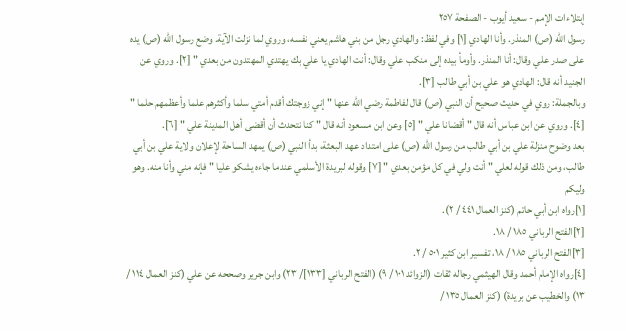إبتلاءات الإمم - سعيد أيوب - الصفحة ٢٥٧
رسول الله (ص) المنذر. وأنا الهادي [١] وفي لفظ: والهادي رجل من بني هاشم يعني نفسه، وروي لما نزلت الآية. وضع رسول الله (ص) يده على صدر علي وقال: أنا المنذر. وأومأ بيده إلى منكب علي وقال: أنت الهادي يا علي بك يهتدي المهتدون من بعدي " [٢]. وروي عن الجنيد أنه قال: الهادي هو علي بن أبي طالب [٣].
وبالجملة: روي في حديث صحيح أن النبي (ص) قال لفاطمة رضي الله عنها " إني زوجتك أقدم أمتي سلما وأكثرهم علما وأعظمهم حلما " [٤]. وروي عن ابن عباس أنه قال " أقضانا علي " [٥] وعن ابن مسعود أنه قال " كنا نتحدث أن أقضى أهل المدينة علي " [٦].
بعد وضوح منزلة علي بن أبي طالب من رسول الله (ص) على امتداد عهد البعثة، بدأ النبي (ص) يمهد الساحة لإعلان ولاية علي بن أبي طالب، ومن ذلك قوله لعلي " أنت ولي في كل مؤمن بعدي " [٧] وقوله لبريدة الأسلمي عندما جاءه يشكو عليا " فإنه مني وأنا منه. وهو وليكم
[١]رواه ابن أبي حاتم (كنز العمال ٤٤١ / ٢).
[٢]الفتح الرباني ١٨٥ / ١٨.
[٣]الفتح الرباني ١٨٥ / ١٨، تفسير ابن كثير ٥٠١ / ٢.
[٤]رواه الإمام أحمد وقال الهيثمي رجاله ثقات (الزوائد ١٠١ / ٩) (الفتح الرباني [١٣٣]/ ٢٣) وابن جرير وصححه عن علي (كنز العمال ١١٤ / ١٣) والخطيب عن بريدة) (كنز العمال ١٣٥ /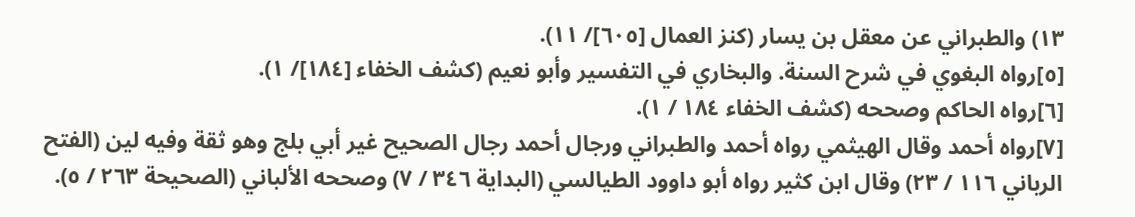١٣) والطبراني عن معقل بن يسار (كنز العمال [٦٠٥]/ ١١).
[٥]رواه البغوي في شرح السنة. والبخاري في التفسير وأبو نعيم (كشف الخفاء [١٨٤]/ ١).
[٦]رواه الحاكم وصححه (كشف الخفاء ١٨٤ / ١).
[٧]رواه أحمد وقال الهيثمي رواه أحمد والطبراني ورجال أحمد رجال الصحيح غير أبي بلج وهو ثقة وفيه لين (الفتح الرباني ١١٦ / ٢٣) وقال ابن كثير رواه أبو داوود الطيالسي (البداية ٣٤٦ / ٧) وصححه الألباني (الصحيحة ٢٦٣ / ٥).